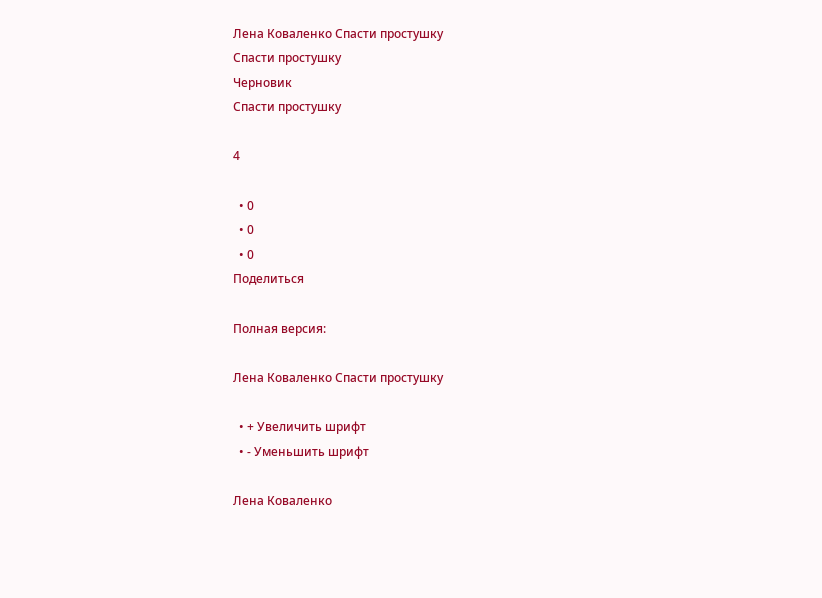Лена Коваленко Спасти простушку
Спасти простушку
Черновик
Спасти простушку

4

  • 0
  • 0
  • 0
Поделиться

Полная версия:

Лена Коваленко Спасти простушку

  • + Увеличить шрифт
  • - Уменьшить шрифт

Лена Коваленко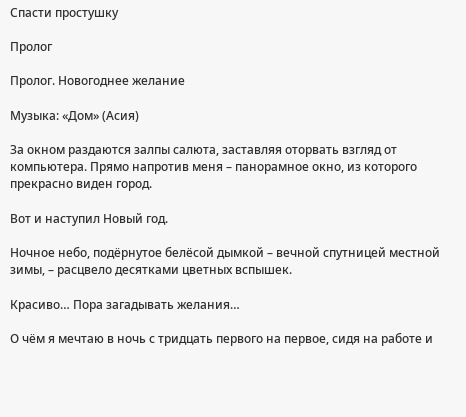Спасти простушку

Пролог

Пролог. Новогоднее желание

Музыка: «Дом» (Асия)

За окном раздаются залпы салюта, заставляя оторвать взгляд от компьютера. Прямо напротив меня – панорамное окно, из которого прекрасно виден город.

Вот и наступил Новый год.

Ночное небо, подёрнутое белёсой дымкой – вечной спутницей местной зимы, – расцвело десятками цветных вспышек.

Красиво… Пора загадывать желания…

О чём я мечтаю в ночь с тридцать первого на первое, сидя на работе и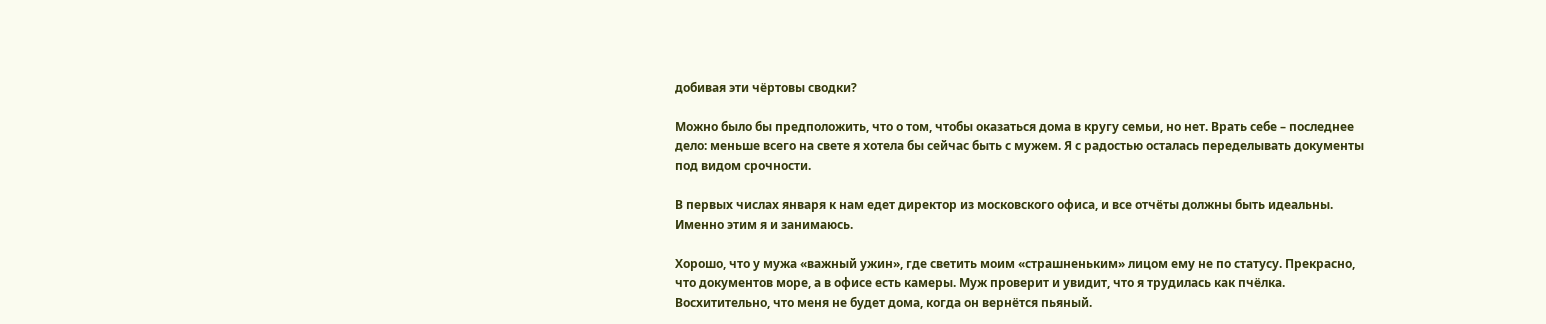добивая эти чёртовы сводки?

Можно было бы предположить, что о том, чтобы оказаться дома в кругу семьи, но нет. Врать себе – последнее дело: меньше всего на свете я хотела бы сейчас быть с мужем. Я с радостью осталась переделывать документы под видом срочности.

В первых числах января к нам едет директор из московского офиса, и все отчёты должны быть идеальны. Именно этим я и занимаюсь.

Хорошо, что у мужа «важный ужин», где светить моим «страшненьким» лицом ему не по статусу. Прекрасно, что документов море, а в офисе есть камеры. Муж проверит и увидит, что я трудилась как пчёлка. Восхитительно, что меня не будет дома, когда он вернётся пьяный.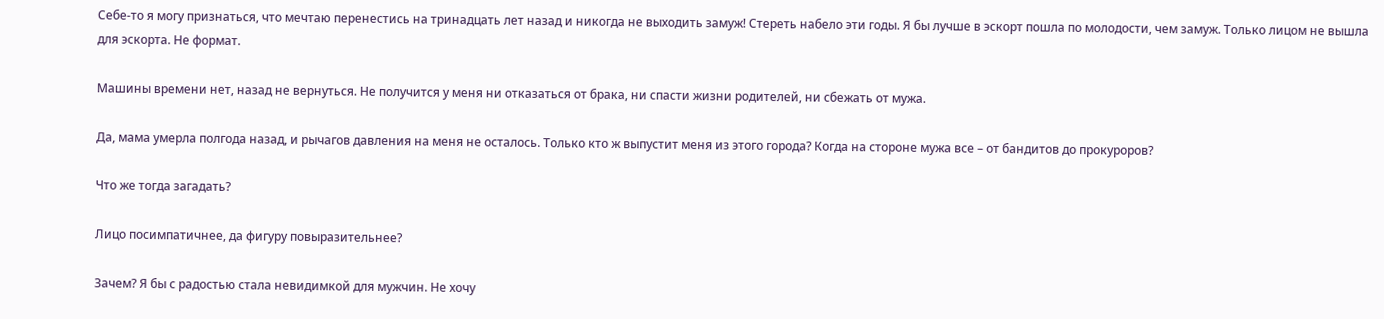Себе‑то я могу признаться, что мечтаю перенестись на тринадцать лет назад и никогда не выходить замуж! Стереть набело эти годы. Я бы лучше в эскорт пошла по молодости, чем замуж. Только лицом не вышла для эскорта. Не формат.

Машины времени нет, назад не вернуться. Не получится у меня ни отказаться от брака, ни спасти жизни родителей, ни сбежать от мужа.

Да, мама умерла полгода назад, и рычагов давления на меня не осталось. Только кто ж выпустит меня из этого города? Когда на стороне мужа все – от бандитов до прокуроров?

Что же тогда загадать?

Лицо посимпатичнее, да фигуру повыразительнее?

Зачем? Я бы с радостью стала невидимкой для мужчин. Не хочу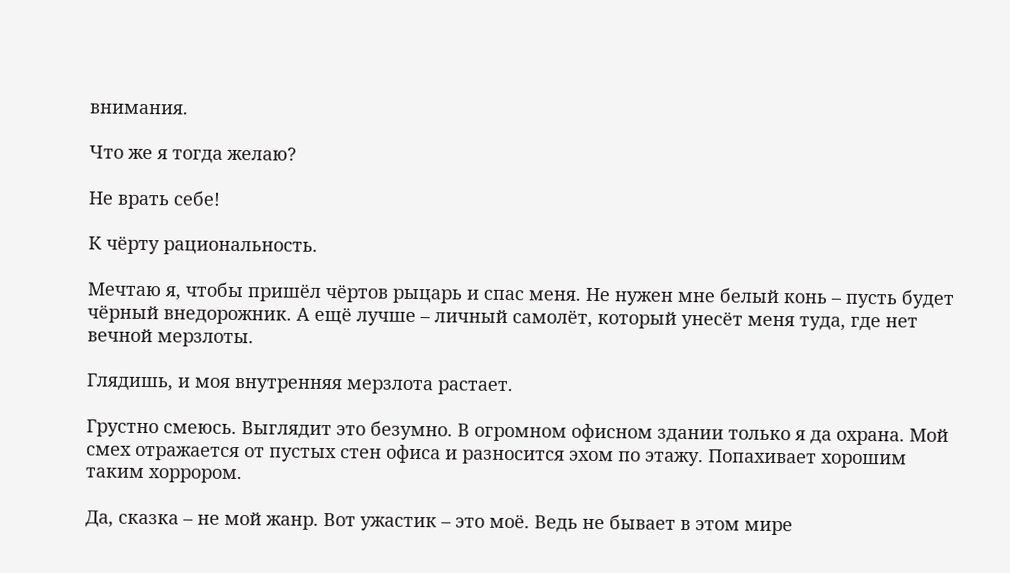внимания.

Что же я тогда желаю?

Не врать себе!

К чёрту рациональность.

Мечтаю я, чтобы пришёл чёртов рыцарь и спас меня. Не нужен мне белый конь – пусть будет чёрный внедорожник. А ещё лучше – личный самолёт, который унесёт меня туда, где нет вечной мерзлоты.

Глядишь, и моя внутренняя мерзлота растает.

Грустно смеюсь. Выглядит это безумно. В огромном офисном здании только я да охрана. Мой смех отражается от пустых стен офиса и разносится эхом по этажу. Попахивает хорошим таким хоррором.

Да, сказка – не мой жанр. Вот ужастик – это моё. Ведь не бывает в этом мире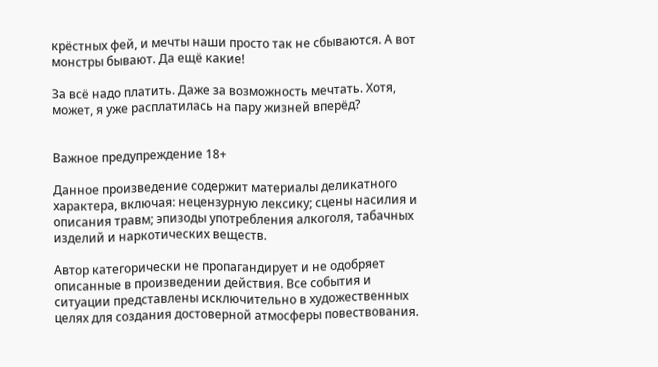крёстных фей, и мечты наши просто так не сбываются. А вот монстры бывают. Да ещё какие!

За всё надо платить. Даже за возможность мечтать. Хотя, может, я уже расплатилась на пару жизней вперёд?


Важное предупреждение 18+

Данное произведение содержит материалы деликатного характера, включая: нецензурную лексику; сцены насилия и описания травм; эпизоды употребления алкоголя, табачных изделий и наркотических веществ.

Автор категорически не пропагандирует и не одобряет описанные в произведении действия. Все события и ситуации представлены исключительно в художественных целях для создания достоверной атмосферы повествования.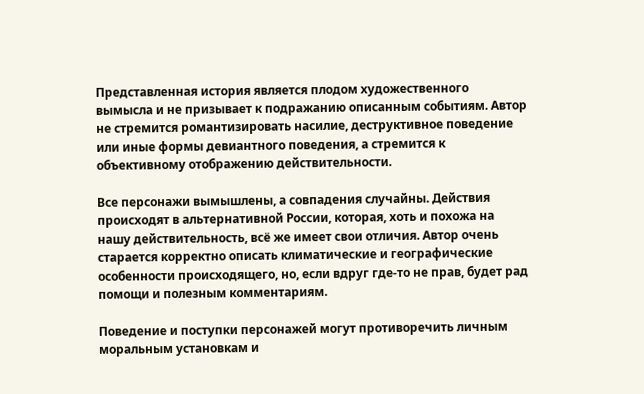Представленная история является плодом художественного вымысла и не призывает к подражанию описанным событиям. Автор не стремится романтизировать насилие, деструктивное поведение или иные формы девиантного поведения, а стремится к объективному отображению действительности.

Все персонажи вымышлены, а совпадения случайны. Действия происходят в альтернативной России, которая, хоть и похожа на нашу действительность, всё же имеет свои отличия. Автор очень старается корректно описать климатические и географические особенности происходящего, но, если вдруг где‑то не прав, будет рад помощи и полезным комментариям.

Поведение и поступки персонажей могут противоречить личным моральным установкам и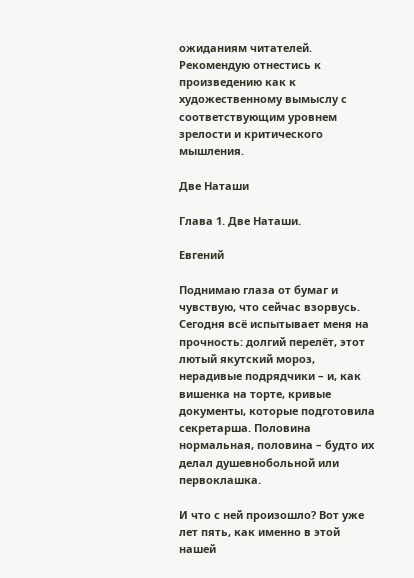ожиданиям читателей. Рекомендую отнестись к произведению как к художественному вымыслу с соответствующим уровнем зрелости и критического мышления.

Две Наташи

Глава 1. Две Наташи.

Евгений

Поднимаю глаза от бумаг и чувствую, что сейчас взорвусь. Сегодня всё испытывает меня на прочность: долгий перелёт, этот лютый якутский мороз, нерадивые подрядчики – и, как вишенка на торте, кривые документы, которые подготовила секретарша. Половина нормальная, половина – будто их делал душевнобольной или первоклашка.

И что с ней произошло? Вот уже лет пять, как именно в этой нашей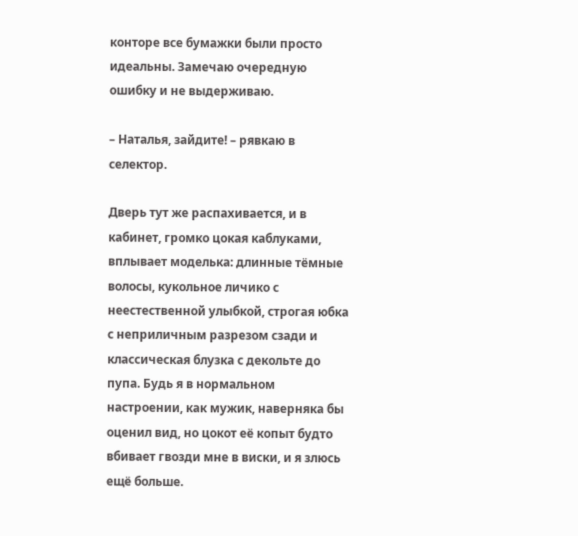конторе все бумажки были просто идеальны. Замечаю очередную ошибку и не выдерживаю.

– Наталья, зайдите! – рявкаю в селектор.

Дверь тут же распахивается, и в кабинет, громко цокая каблуками, вплывает моделька: длинные тёмные волосы, кукольное личико с неестественной улыбкой, строгая юбка с неприличным разрезом сзади и классическая блузка с декольте до пупа. Будь я в нормальном настроении, как мужик, наверняка бы оценил вид, но цокот её копыт будто вбивает гвозди мне в виски, и я злюсь ещё больше.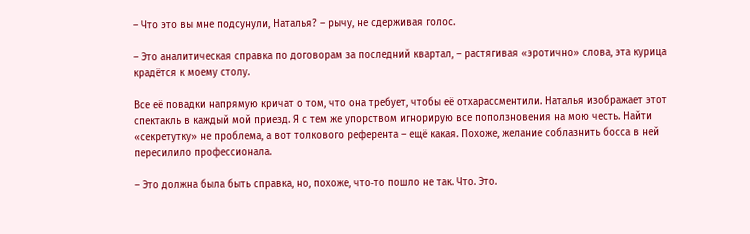– Что это вы мне подсунули, Наталья? – рычу, не сдерживая голос.

– Это аналитическая справка по договорам за последний квартал, – растягивая «эротично» слова, эта курица крадётся к моему столу.

Все её повадки напрямую кричат о том, что она требует, чтобы её отхарассментили. Наталья изображает этот спектакль в каждый мой приезд. Я с тем же упорством игнорирую все поползновения на мою честь. Найти «секретутку» не проблема, а вот толкового референта – ещё какая. Похоже, желание соблазнить босса в ней пересилило профессионала.

– Это должна была быть справка, но, похоже, что‑то пошло не так. Что. Это.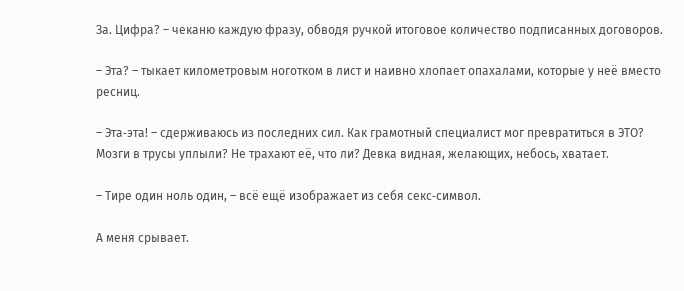За. Цифра? – чеканю каждую фразу, обводя ручкой итоговое количество подписанных договоров.

– Эта? – тыкает километровым ноготком в лист и наивно хлопает опахалами, которые у неё вместо ресниц.

– Эта‑эта! – сдерживаюсь из последних сил. Как грамотный специалист мог превратиться в ЭТО? Мозги в трусы уплыли? Не трахают её, что ли? Девка видная, желающих, небось, хватает.

– Тире один ноль один, – всё ещё изображает из себя секс‑символ.

А меня срывает.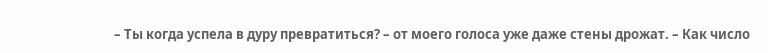– Ты когда успела в дуру превратиться? – от моего голоса уже даже стены дрожат. – Как число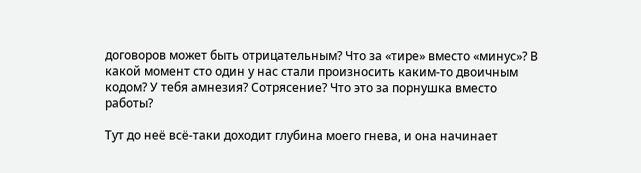договоров может быть отрицательным? Что за «тире» вместо «минус»? В какой момент сто один у нас стали произносить каким‑то двоичным кодом? У тебя амнезия? Сотрясение? Что это за порнушка вместо работы?

Тут до неё всё‑таки доходит глубина моего гнева, и она начинает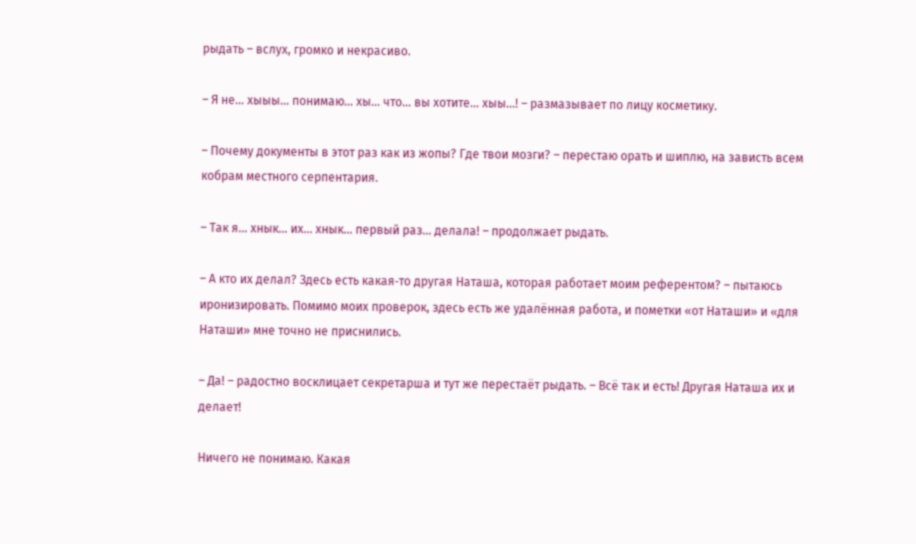рыдать – вслух, громко и некрасиво.

– Я не… хыыы… понимаю… хы… что… вы хотите… хыы…! – размазывает по лицу косметику.

– Почему документы в этот раз как из жопы? Где твои мозги? – перестаю орать и шиплю, на зависть всем кобрам местного серпентария.

– Так я… хнык… их… хнык… первый раз… делала! – продолжает рыдать.

– А кто их делал? Здесь есть какая‑то другая Наташа, которая работает моим референтом? – пытаюсь иронизировать. Помимо моих проверок, здесь есть же удалённая работа, и пометки «от Наташи» и «для Наташи» мне точно не приснились.

– Да! – радостно восклицает секретарша и тут же перестаёт рыдать. – Всё так и есть! Другая Наташа их и делает!

Ничего не понимаю. Какая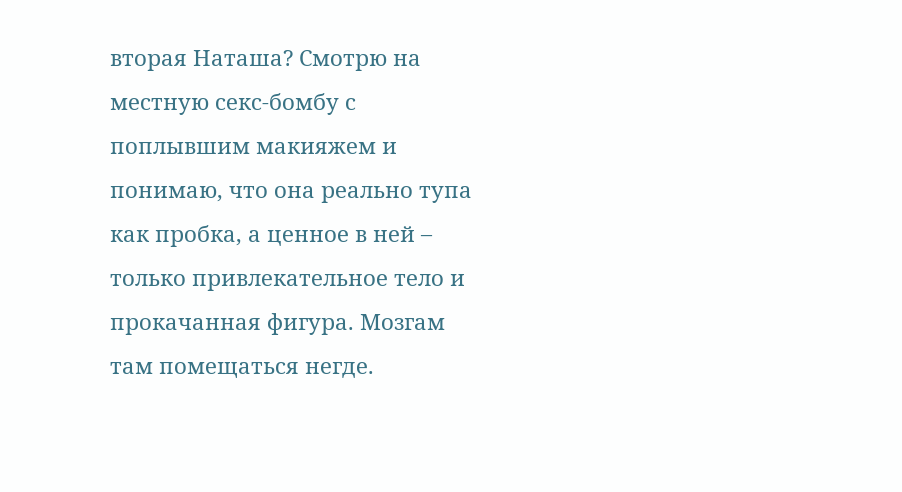вторая Наташа? Смотрю на местную секс‑бомбу с поплывшим макияжем и понимаю, что она реально тупа как пробка, а ценное в ней – только привлекательное тело и прокачанная фигура. Мозгам там помещаться негде.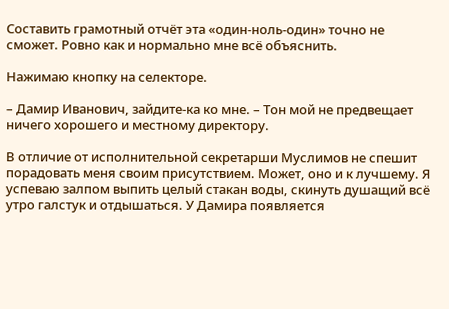Составить грамотный отчёт эта «один‑ноль‑один» точно не сможет. Ровно как и нормально мне всё объяснить.

Нажимаю кнопку на селекторе.

– Дамир Иванович, зайдите‑ка ко мне. – Тон мой не предвещает ничего хорошего и местному директору.

В отличие от исполнительной секретарши Муслимов не спешит порадовать меня своим присутствием. Может, оно и к лучшему. Я успеваю залпом выпить целый стакан воды, скинуть душащий всё утро галстук и отдышаться. У Дамира появляется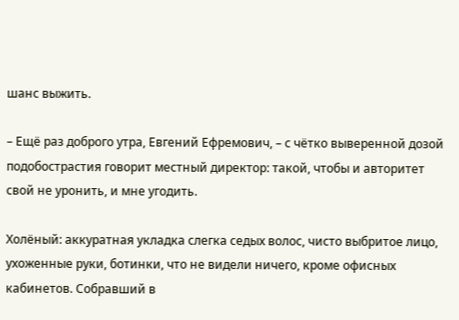шанс выжить.

– Ещё раз доброго утра, Евгений Ефремович, – с чётко выверенной дозой подобострастия говорит местный директор: такой, чтобы и авторитет свой не уронить, и мне угодить.

Холёный: аккуратная укладка слегка седых волос, чисто выбритое лицо, ухоженные руки, ботинки, что не видели ничего, кроме офисных кабинетов. Собравший в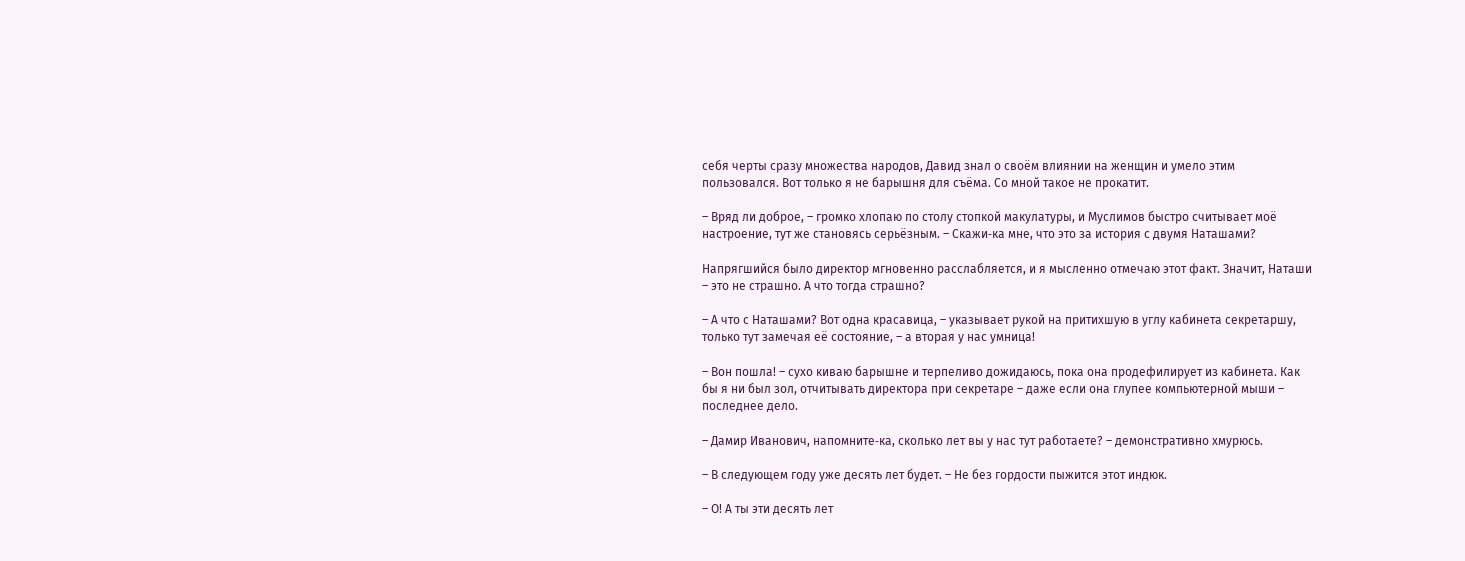себя черты сразу множества народов, Давид знал о своём влиянии на женщин и умело этим пользовался. Вот только я не барышня для съёма. Со мной такое не прокатит.

– Вряд ли доброе, – громко хлопаю по столу стопкой макулатуры, и Муслимов быстро считывает моё настроение, тут же становясь серьёзным. – Скажи‑ка мне, что это за история с двумя Наташами?

Напрягшийся было директор мгновенно расслабляется, и я мысленно отмечаю этот факт. Значит, Наташи – это не страшно. А что тогда страшно?

– А что с Наташами? Вот одна красавица, – указывает рукой на притихшую в углу кабинета секретаршу, только тут замечая её состояние, – а вторая у нас умница!

– Вон пошла! – сухо киваю барышне и терпеливо дожидаюсь, пока она продефилирует из кабинета. Как бы я ни был зол, отчитывать директора при секретаре – даже если она глупее компьютерной мыши – последнее дело.

– Дамир Иванович, напомните‑ка, сколько лет вы у нас тут работаете? – демонстративно хмурюсь.

– В следующем году уже десять лет будет. – Не без гордости пыжится этот индюк.

– О! А ты эти десять лет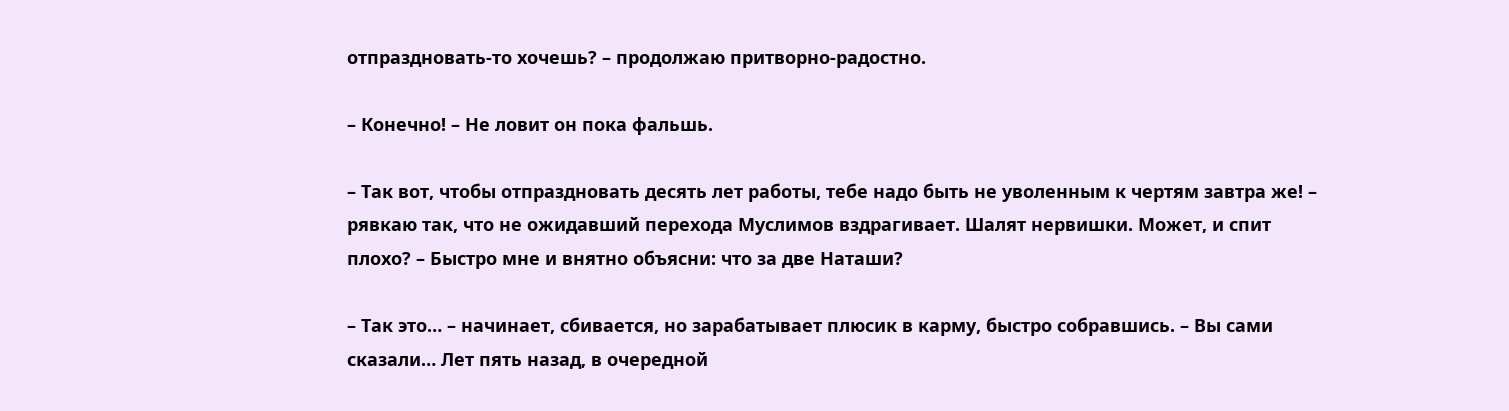отпраздновать‑то хочешь? – продолжаю притворно‑радостно.

– Конечно! – Не ловит он пока фальшь.

– Так вот, чтобы отпраздновать десять лет работы, тебе надо быть не уволенным к чертям завтра же! – рявкаю так, что не ожидавший перехода Муслимов вздрагивает. Шалят нервишки. Может, и спит плохо? – Быстро мне и внятно объясни: что за две Наташи?

– Так это… – начинает, сбивается, но зарабатывает плюсик в карму, быстро собравшись. – Вы сами сказали… Лет пять назад, в очередной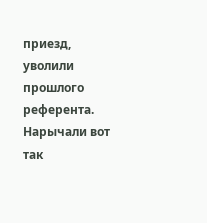приезд, уволили прошлого референта. Нарычали вот так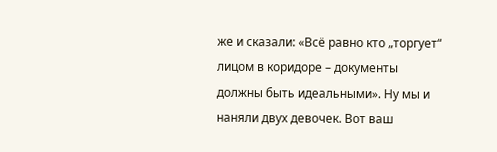же и сказали: «Всё равно кто „торгует“ лицом в коридоре – документы должны быть идеальными». Ну мы и наняли двух девочек. Вот ваш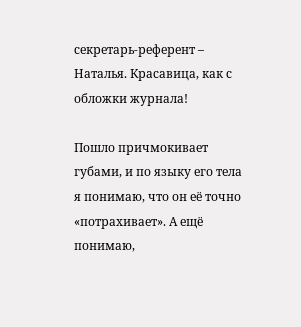секретарь‑референт – Наталья. Красавица, как с обложки журнала!

Пошло причмокивает губами, и по языку его тела я понимаю, что он её точно «потрахивает». А ещё понимаю,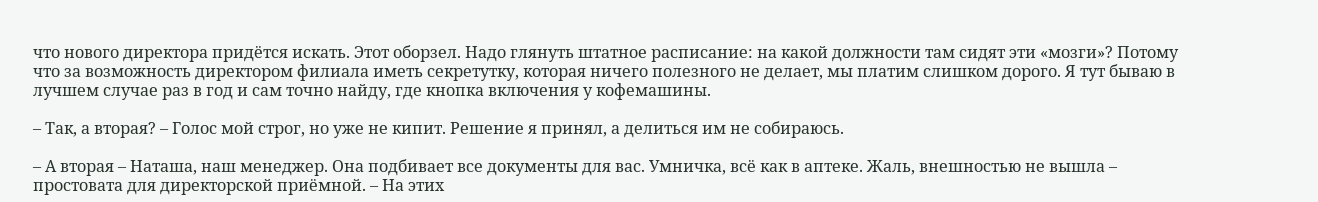что нового директора придётся искать. Этот оборзел. Надо глянуть штатное расписание: на какой должности там сидят эти «мозги»? Потому что за возможность директором филиала иметь секретутку, которая ничего полезного не делает, мы платим слишком дорого. Я тут бываю в лучшем случае раз в год и сам точно найду, где кнопка включения у кофемашины.

– Так, а вторая? – Голос мой строг, но уже не кипит. Решение я принял, а делиться им не собираюсь.

– А вторая – Наташа, наш менеджер. Она подбивает все документы для вас. Умничка, всё как в аптеке. Жаль, внешностью не вышла – простовата для директорской приёмной. – На этих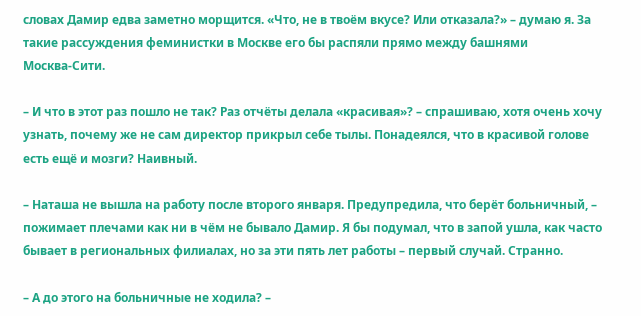словах Дамир едва заметно морщится. «Что, не в твоём вкусе? Или отказала?» – думаю я. За такие рассуждения феминистки в Москве его бы распяли прямо между башнями Москва‑Сити.

– И что в этот раз пошло не так? Раз отчёты делала «красивая»? – спрашиваю, хотя очень хочу узнать, почему же не сам директор прикрыл себе тылы. Понадеялся, что в красивой голове есть ещё и мозги? Наивный.

– Наташа не вышла на работу после второго января. Предупредила, что берёт больничный, – пожимает плечами как ни в чём не бывало Дамир. Я бы подумал, что в запой ушла, как часто бывает в региональных филиалах, но за эти пять лет работы – первый случай. Странно.

– А до этого на больничные не ходила? –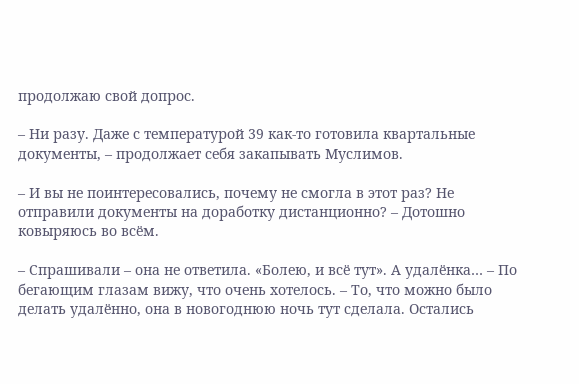продолжаю свой допрос.

– Ни разу. Даже с температурой 39 как‑то готовила квартальные документы, – продолжает себя закапывать Муслимов.

– И вы не поинтересовались, почему не смогла в этот раз? Не отправили документы на доработку дистанционно? – Дотошно ковыряюсь во всём.

– Спрашивали – она не ответила. «Болею, и всё тут». А удалёнка… – По бегающим глазам вижу, что очень хотелось. – То, что можно было делать удалённо, она в новогоднюю ночь тут сделала. Остались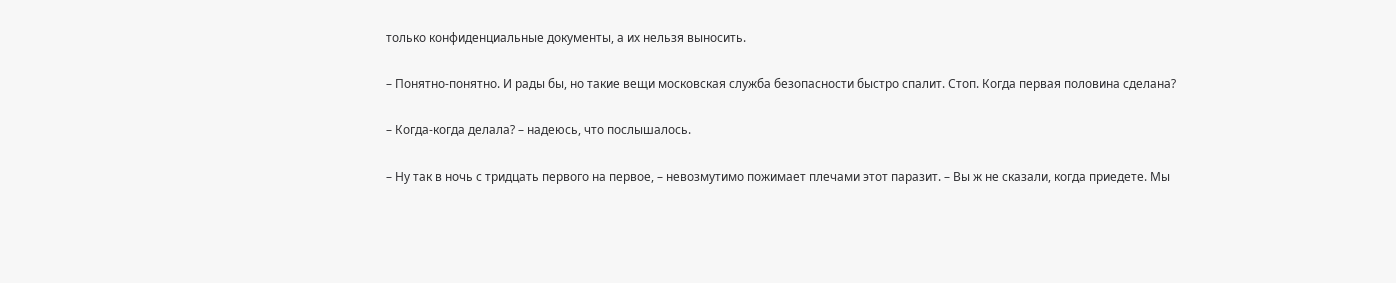только конфиденциальные документы, а их нельзя выносить.

– Понятно‑понятно. И рады бы, но такие вещи московская служба безопасности быстро спалит. Стоп. Когда первая половина сделана?

– Когда‑когда делала? – надеюсь, что послышалось.

– Ну так в ночь с тридцать первого на первое, – невозмутимо пожимает плечами этот паразит. – Вы ж не сказали, когда приедете. Мы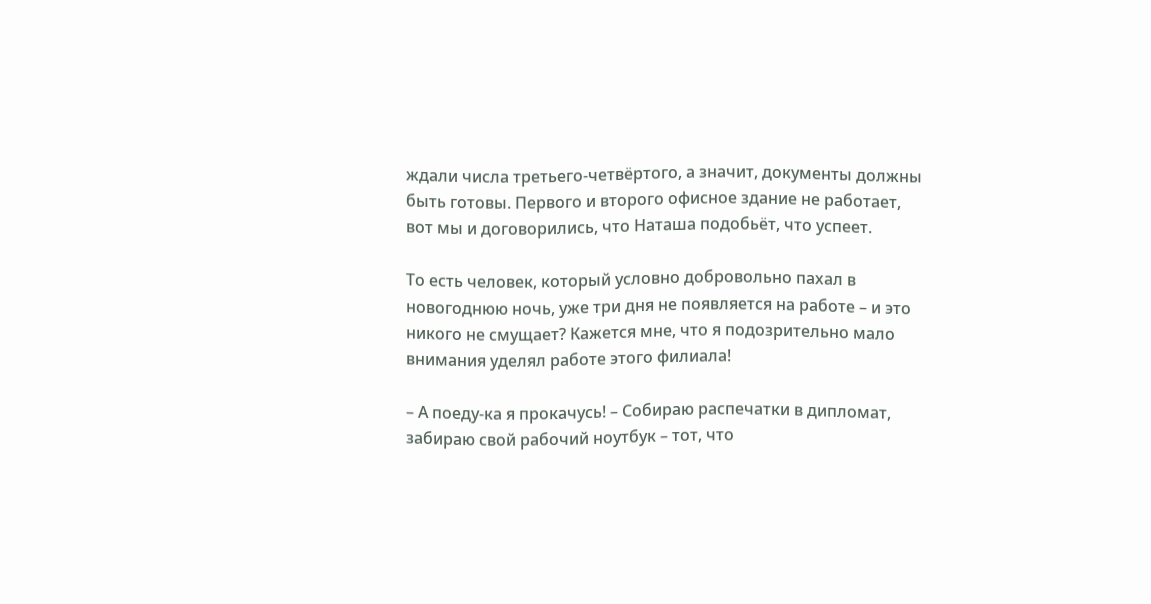ждали числа третьего‑четвёртого, а значит, документы должны быть готовы. Первого и второго офисное здание не работает, вот мы и договорились, что Наташа подобьёт, что успеет.

То есть человек, который условно добровольно пахал в новогоднюю ночь, уже три дня не появляется на работе – и это никого не смущает? Кажется мне, что я подозрительно мало внимания уделял работе этого филиала!

– А поеду‑ка я прокачусь! – Собираю распечатки в дипломат, забираю свой рабочий ноутбук – тот, что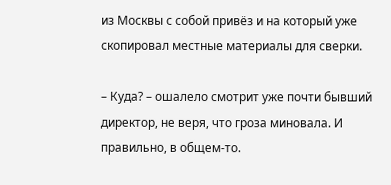из Москвы с собой привёз и на который уже скопировал местные материалы для сверки.

– Куда? – ошалело смотрит уже почти бывший директор, не веря, что гроза миновала. И правильно, в общем‑то.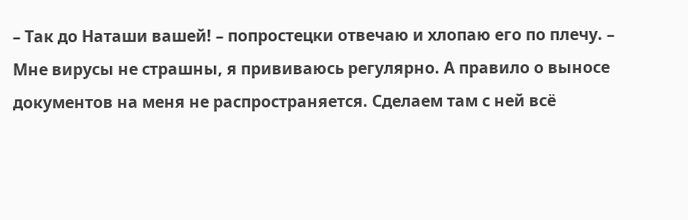– Так до Наташи вашей! – попростецки отвечаю и хлопаю его по плечу. – Мне вирусы не страшны, я прививаюсь регулярно. А правило о выносе документов на меня не распространяется. Сделаем там с ней всё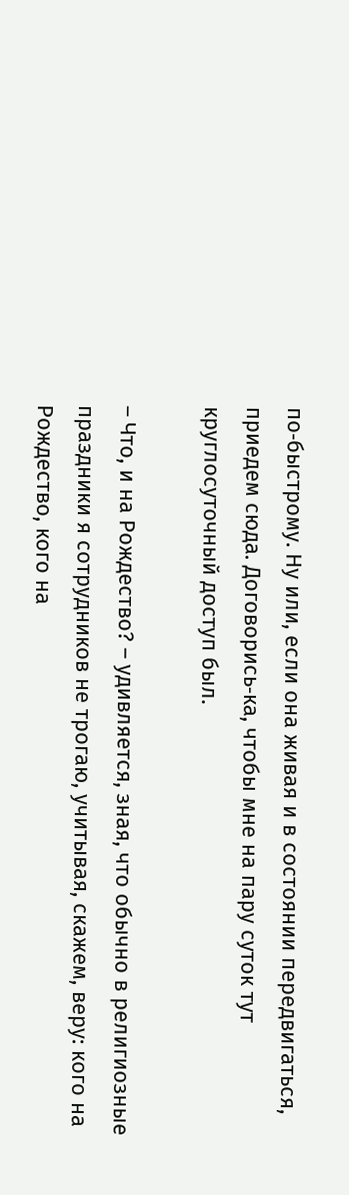по‑быстрому. Ну или, если она живая и в состоянии передвигаться, приедем сюда. Договорись‑ка, чтобы мне на пару суток тут круглосуточный доступ был.

– Что, и на Рождество? – удивляется, зная, что обычно в религиозные праздники я сотрудников не трогаю, учитывая, скажем, веру: кого на Рождество, кого на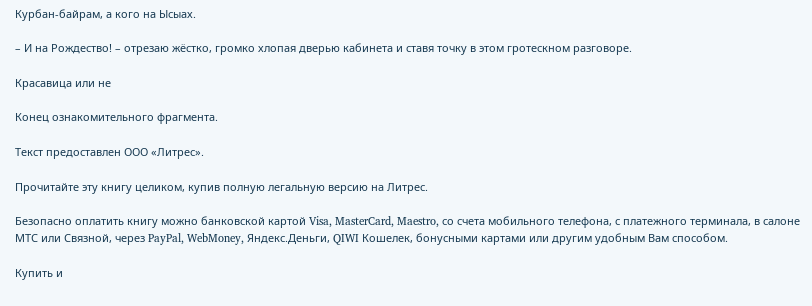Курбан‑байрам, а кого на Ысыах.

– И на Рождество! – отрезаю жёстко, громко хлопая дверью кабинета и ставя точку в этом гротескном разговоре.

Красавица или не

Конец ознакомительного фрагмента.

Текст предоставлен ООО «Литрес».

Прочитайте эту книгу целиком, купив полную легальную версию на Литрес.

Безопасно оплатить книгу можно банковской картой Visa, MasterCard, Maestro, со счета мобильного телефона, с платежного терминала, в салоне МТС или Связной, через PayPal, WebMoney, Яндекс.Деньги, QIWI Кошелек, бонусными картами или другим удобным Вам способом.

Купить и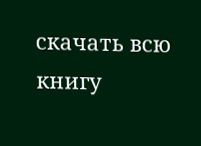скачать всю книгу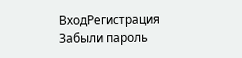ВходРегистрация
Забыли пароль